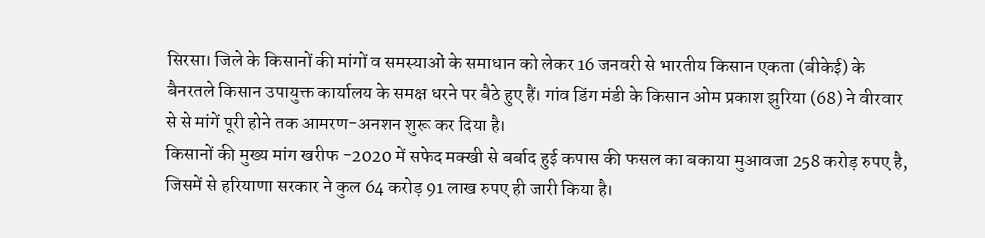सिरसा। जिले के किसानों की मांगों व समस्याओं के समाधान को लेकर 16 जनवरी से भारतीय किसान एकता (बीकेई) के बैनरतले किसान उपायुक्त कार्यालय के समक्ष धरने पर बैठे हुए हैं। गांव डिंग मंडी के किसान ओम प्रकाश झुरिया (68) ने वीरवार से से मांगें पूरी होने तक आमरण-अनशन शुरू कर दिया है।
किसानों की मुख्य मांग खरीफ -2020 में सफेद मक्खी से बर्बाद हुई कपास की फसल का बकाया मुआवजा 258 करोड़ रुपए है, जिसमें से हरियाणा सरकार ने कुल 64 करोड़ 91 लाख रुपए ही जारी किया है।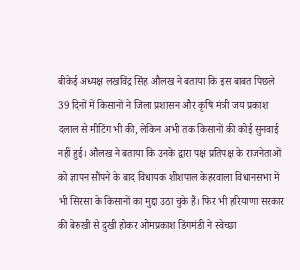बीकेई अध्यक्ष लखविंद्र सिंह औलख ने बताया कि इस बाबत पिछले 39 दिनों में किसानों ने जिला प्रशासन और कृषि मंत्री जय प्रकाश दलाल से मीटिंग भी की, लेकिन अभी तक किसानों की कोई सुनवाई नहीं हुई। औलख ने बताया कि उनके द्वारा पक्ष प्रतिपक्ष के राजनेताओं को ज्ञापन सौंपने के बाद विधायक शीशपाल केहरवाला विधानसभा में भी सिरसा के किसानों का मुद्दा उठा चुके हैं। फिर भी हरियाणा सरकार की बेरुखी से दुखी होकर ओमप्रकाश डिंगमंडी ने स्वेच्छा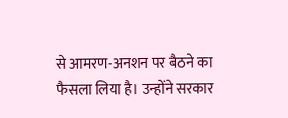से आमरण-अनशन पर बैठने का फैसला लिया है। उन्होंने सरकार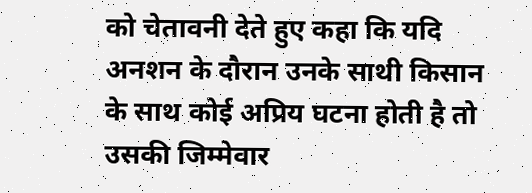को चेतावनी देते हुए कहा कि यदि अनशन के दौरान उनके साथी किसान के साथ कोई अप्रिय घटना होती है तो उसकी जिम्मेवार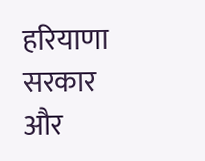हरियाणा सरकार और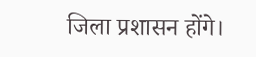जिला प्रशासन होंगे।